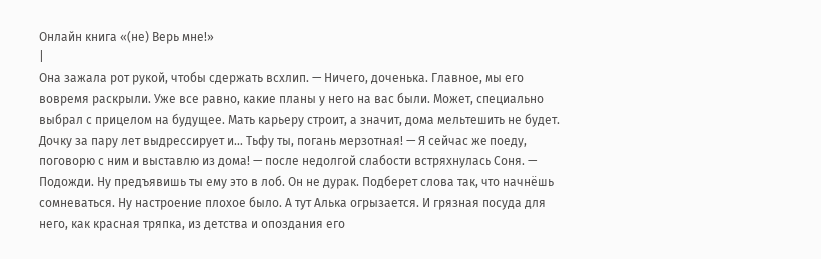Онлайн книга «(не) Верь мне!»
|
Она зажала рот рукой, чтобы сдержать всхлип. — Ничего, доченька. Главное, мы его вовремя раскрыли. Уже все равно, какие планы у него на вас были. Может, специально выбрал с прицелом на будущее. Мать карьеру строит, а значит, дома мельтешить не будет. Дочку за пару лет выдрессирует и… Тьфу ты, погань мерзотная! — Я сейчас же поеду, поговорю с ним и выставлю из дома! — после недолгой слабости встряхнулась Соня. — Подожди. Ну предъявишь ты ему это в лоб. Он не дурак. Подберет слова так, что начнёшь сомневаться. Ну настроение плохое было. А тут Алька огрызается. И грязная посуда для него, как красная тряпка, из детства и опоздания его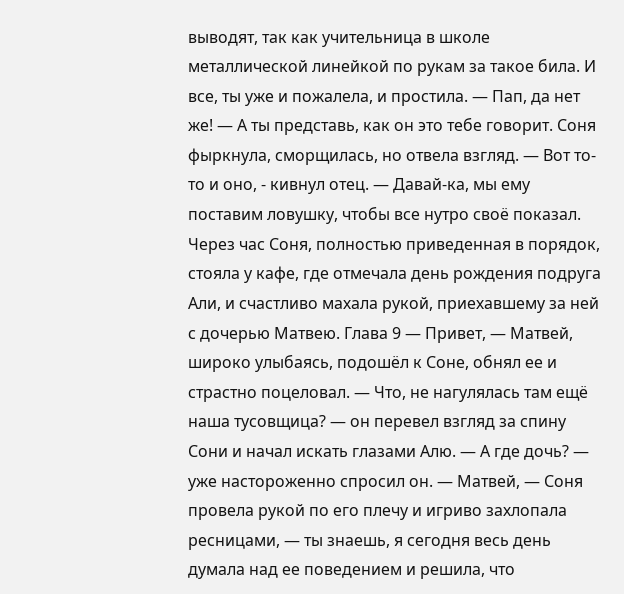выводят, так как учительница в школе металлической линейкой по рукам за такое била. И все, ты уже и пожалела, и простила. — Пап, да нет же! — А ты представь, как он это тебе говорит. Соня фыркнула, сморщилась, но отвела взгляд. — Вот то-то и оно, - кивнул отец. — Давай-ка, мы ему поставим ловушку, чтобы все нутро своё показал. Через час Соня, полностью приведенная в порядок, стояла у кафе, где отмечала день рождения подруга Али, и счастливо махала рукой, приехавшему за ней с дочерью Матвею. Глава 9 — Привет, — Матвей, широко улыбаясь, подошёл к Соне, обнял ее и страстно поцеловал. — Что, не нагулялась там ещё наша тусовщица? — он перевел взгляд за спину Сони и начал искать глазами Алю. — А где дочь? — уже настороженно спросил он. — Матвей, — Соня провела рукой по его плечу и игриво захлопала ресницами, — ты знаешь, я сегодня весь день думала над ее поведением и решила, что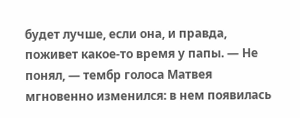будет лучше, если она, и правда, поживет какое-то время у папы. — Не понял, — тембр голоса Матвея мгновенно изменился: в нем появилась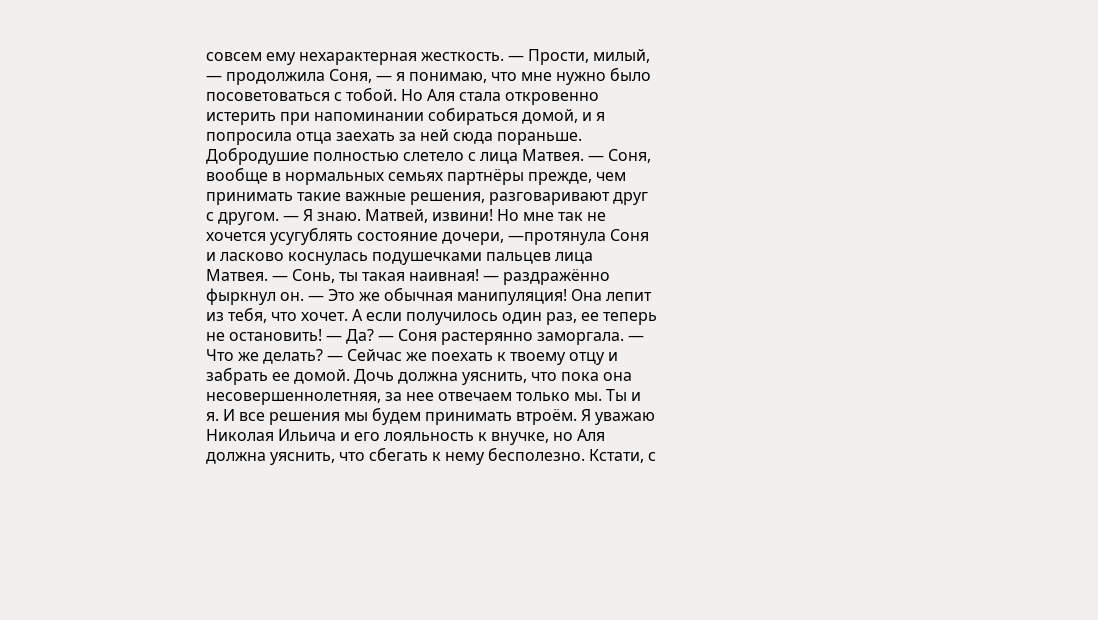совсем ему нехарактерная жесткость. — Прости, милый, — продолжила Соня, — я понимаю, что мне нужно было посоветоваться с тобой. Но Аля стала откровенно истерить при напоминании собираться домой, и я попросила отца заехать за ней сюда пораньше. Добродушие полностью слетело с лица Матвея. — Соня, вообще в нормальных семьях партнёры прежде, чем принимать такие важные решения, разговаривают друг с другом. — Я знаю. Матвей, извини! Но мне так не хочется усугублять состояние дочери, —протянула Соня и ласково коснулась подушечками пальцев лица Матвея. — Сонь, ты такая наивная! — раздражённо фыркнул он. — Это же обычная манипуляция! Она лепит из тебя, что хочет. А если получилось один раз, ее теперь не остановить! — Да? — Соня растерянно заморгала. — Что же делать? — Сейчас же поехать к твоему отцу и забрать ее домой. Дочь должна уяснить, что пока она несовершеннолетняя, за нее отвечаем только мы. Ты и я. И все решения мы будем принимать втроём. Я уважаю Николая Ильича и его лояльность к внучке, но Аля должна уяснить, что сбегать к нему бесполезно. Кстати, с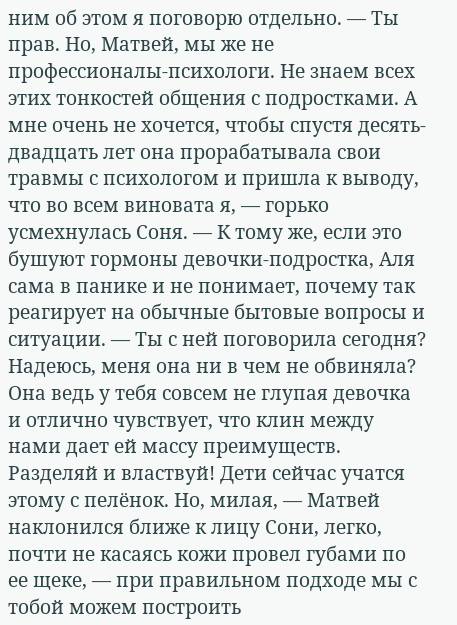ним об этом я поговорю отдельно. — Ты прав. Но, Матвей, мы же не профессионалы-психологи. Не знаем всех этих тонкостей общения с подростками. А мне очень не хочется, чтобы спустя десять-двадцать лет она прорабатывала свои травмы с психологом и пришла к выводу, что во всем виновата я, — горько усмехнулась Соня. — К тому же, если это бушуют гормоны девочки-подростка, Аля сама в панике и не понимает, почему так реагирует на обычные бытовые вопросы и ситуации. — Ты с ней поговорила сегодня? Надеюсь, меня она ни в чем не обвиняла? Она ведь у тебя совсем не глупая девочка и отлично чувствует, что клин между нами дает ей массу преимуществ. Разделяй и властвуй! Дети сейчас учатся этому с пелёнок. Но, милая, — Матвей наклонился ближе к лицу Сони, легко, почти не касаясь кожи провел губами по ее щеке, — при правильном подходе мы с тобой можем построить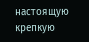настоящую крепкую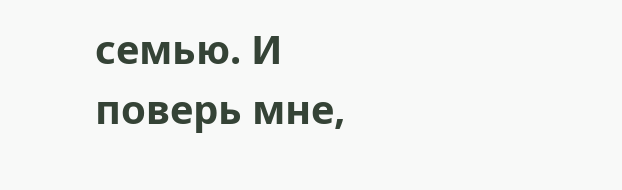семью. И поверь мне,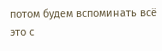потом будем вспоминать всё это с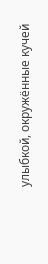улыбкой, окружённые кучей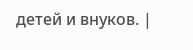детей и внуков. |